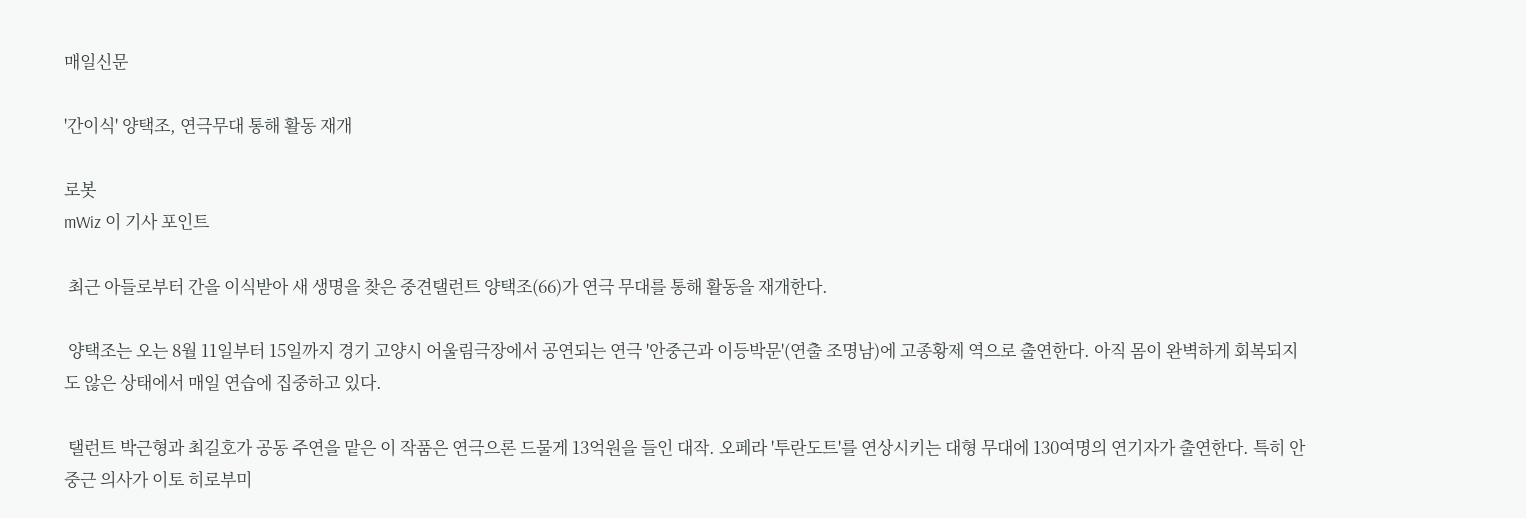매일신문

'간이식' 양택조, 연극무대 통해 활동 재개

로봇
mWiz 이 기사 포인트

 최근 아들로부터 간을 이식받아 새 생명을 찾은 중견탤런트 양택조(66)가 연극 무대를 통해 활동을 재개한다.

 양택조는 오는 8월 11일부터 15일까지 경기 고양시 어울림극장에서 공연되는 연극 '안중근과 이등박문'(연출 조명남)에 고종황제 역으로 출연한다. 아직 몸이 완벽하게 회복되지도 않은 상태에서 매일 연습에 집중하고 있다.

 탤런트 박근형과 최길호가 공동 주연을 맡은 이 작품은 연극으론 드물게 13억원을 들인 대작. 오페라 '투란도트'를 연상시키는 대형 무대에 130여명의 연기자가 출연한다. 특히 안중근 의사가 이토 히로부미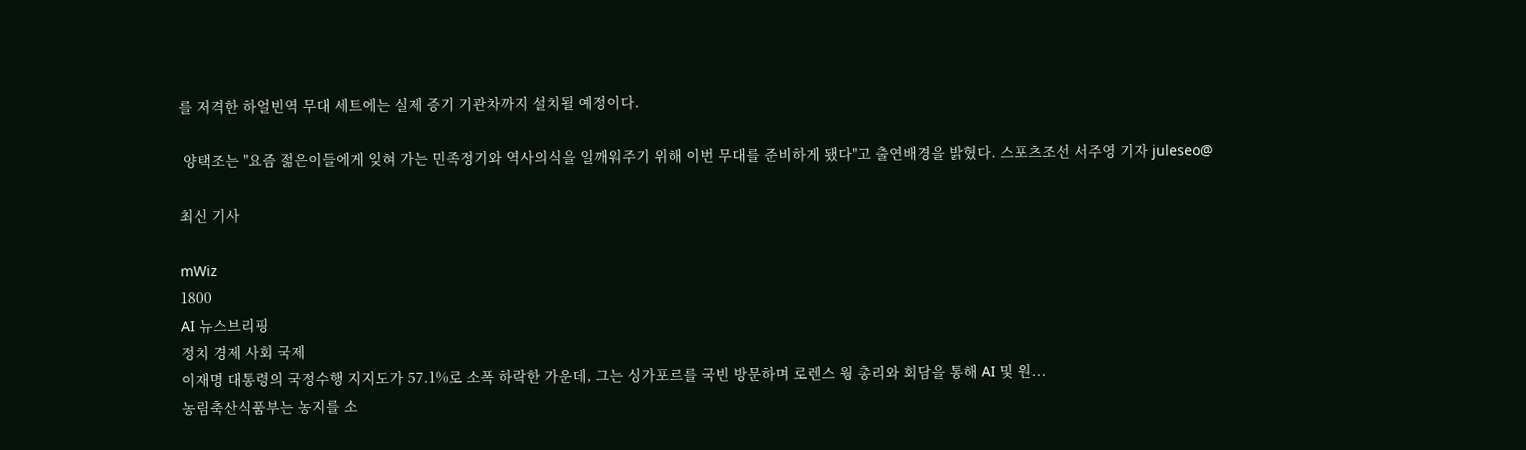를 저격한 하얼빈역 무대 세트에는 실제 증기 기관차까지 설치될 예정이다.

 양택조는 "요즘 젊은이들에게 잊혀 가는 민족정기와 역사의식을 일깨워주기 위해 이번 무대를 준비하게 됐다"고 출연배경을 밝혔다. 스포츠조선 서주영 기자 juleseo@

최신 기사

mWiz
1800
AI 뉴스브리핑
정치 경제 사회 국제
이재명 대통령의 국정수행 지지도가 57.1%로 소폭 하락한 가운데, 그는 싱가포르를 국빈 방문하며 로렌스 웡 총리와 회담을 통해 AI 및 원...
농림축산식품부는 농지를 소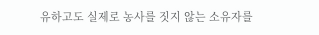유하고도 실제로 농사를 짓지 않는 소유자를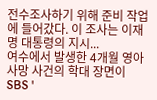전수조사하기 위해 준비 작업에 들어갔다. 이 조사는 이재명 대통령의 지시...
여수에서 발생한 4개월 영아 사망 사건의 학대 장면이 SBS '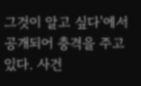그것이 알고 싶다'에서 공개되어 충격을 주고 있다. 사건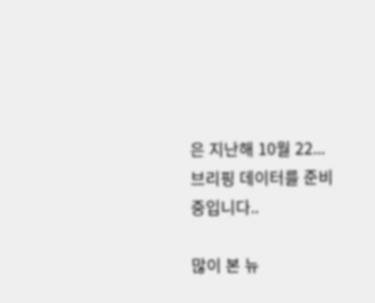은 지난해 10월 22...
브리핑 데이터를 준비중입니다..

많이 본 뉴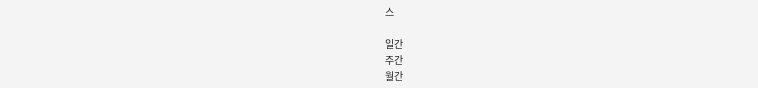스

일간
주간
월간